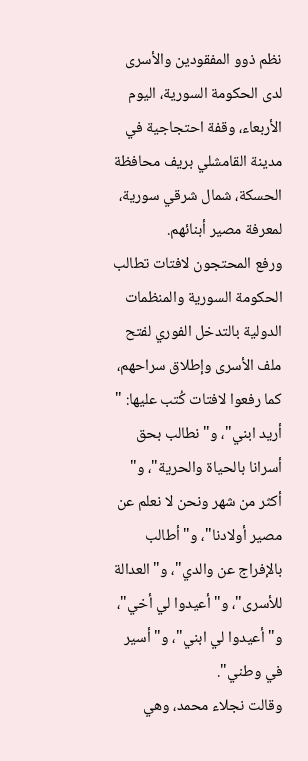نظم ذوو المفقودين والأسرى لدى الحكومة السورية، اليوم الأربعاء، وقفة احتجاجية في مدينة القامشلي بريف محافظة الحسكة، شمال شرقي سورية، لمعرفة مصير أبنائهم.
ورفع المحتجون لافتات تطالب الحكومة السورية والمنظمات الدولية بالتدخل الفوري لفتح ملف الأسرى وإطلاق سراحهم، كما رفعوا لافتات كُتب عليها: " أريد ابني"، و" نطالب بحق أسرانا بالحياة والحرية"، و" أكثر من شهر ونحن لا نعلم عن مصير أولادنا"، و" أطالب بالإفراج عن والدي"، و" العدالة للأسرى"، و" أعيدوا لي أخي"، و" أعيدوا لي ابني"، و" أسير في وطني".
وقالت نجلاء محمد، وهي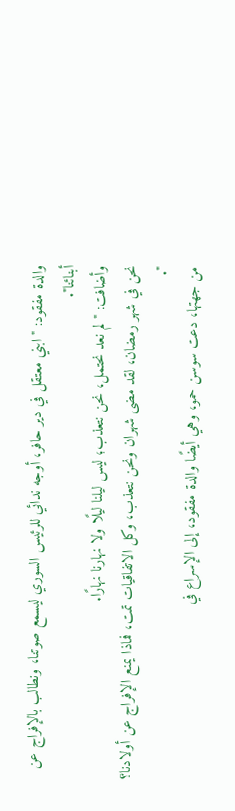والدة مفقود: " ابني معتقل في دير حافر، أوجه ندائي للرئيس السوري ليسمع صوتنا، ونطالب بالإفراج عن أبنائنا".
وأضافت: " لم نعد نحتمل، نحن نتعذب؛ ليس ليلنا ليلًا ولا نهارنا نهارًا.
نحن في شهر رمضان، لقد مضى شهران ونحن نتعذب، وكل الاتفاقيات تمت، فماذا يمنع الإفراج عن أولادنا؟ ".
من جهتها، دعت سوسن حمو، وهي أيضًا والدة مفقود، إلى الإسراع في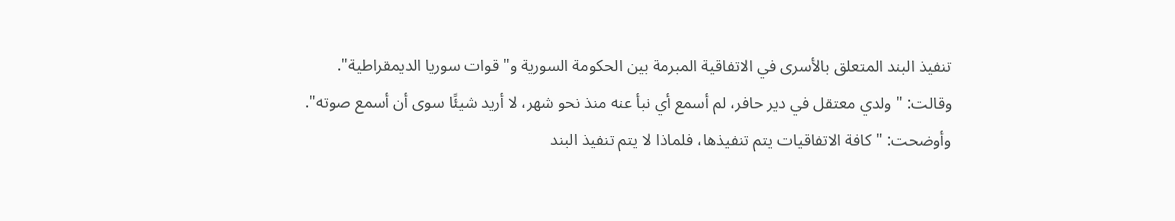تنفيذ البند المتعلق بالأسرى في الاتفاقية المبرمة بين الحكومة السورية و" قوات سوريا الديمقراطية".
وقالت: " ولدي معتقل في دير حافر، لم أسمع أي نبأ عنه منذ نحو شهر، لا أريد شيئًا سوى أن أسمع صوته".
وأوضحت: " كافة الاتفاقيات يتم تنفيذها، فلماذا لا يتم تنفيذ البند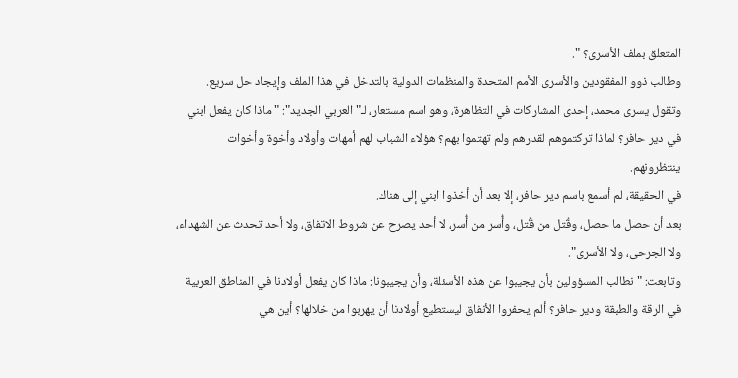المتعلق بملف الأسرى؟ ".
وطالب ذوو المفقودين والأسرى الأمم المتحدة والمنظمات الدولية بالتدخل في هذا الملف وإيجاد حل سريع.
وتقول يسرى محمد، إحدى المشاركات في التظاهرة، وهو اسم مستعار، لـ" العربي الجديد": " ماذا كان يفعل ابني في دير حافر؟ لماذا تركتموهم لقدرهم ولم تهتموا بهم؟ هؤلاء الشباب لهم أمهات وأولاد وأخوة وأخوات ينتظرونهم.
في الحقيقة، لم أسمع باسم دير حافر، إلا بعد أن أخذوا ابني إلى هناك.
بعد أن حصل ما حصل، وقُتل من قُتل، وأُسر من أُسر، لا أحد يصرح عن شروط الاتفاق، ولا أحد تحدث عن الشهداء، ولا الجرحى، ولا الأسرى".
وتابعت: " نطالب المسؤولين بأن يجيبوا عن هذه الأسئلة، وأن يجيبونا: ماذا كان يفعل أولادنا في المناطق العربية في الرقة والطبقة ودير حافر؟ ألم يحفروا الأنفاق ليستطيع أولادنا أن يهربوا من خلالها؟ أين هي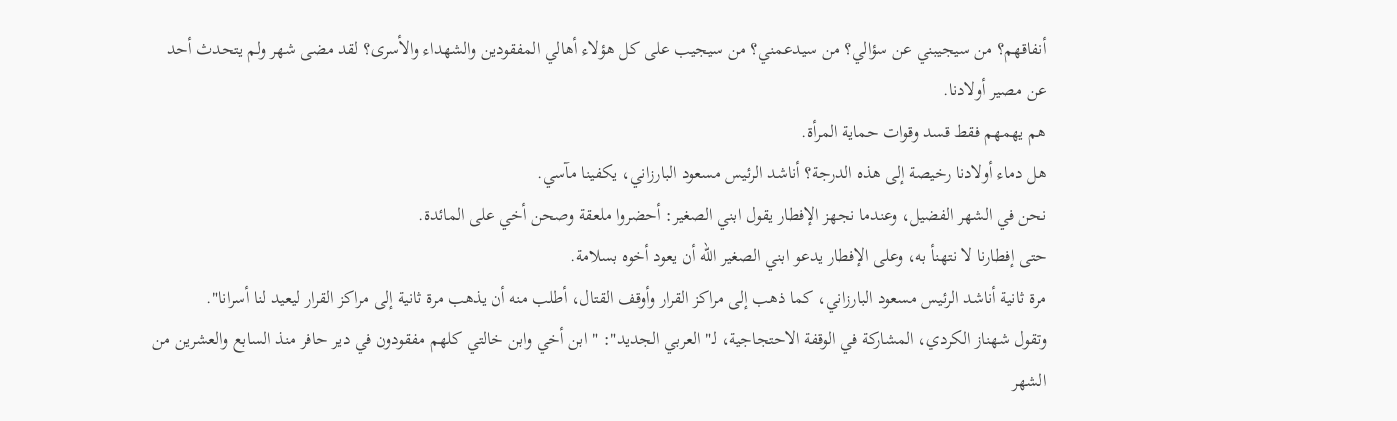أنفاقهم؟ من سيجيبني عن سؤالي؟ من سيدعمني؟ من سيجيب على كل هؤلاء أهالي المفقودين والشهداء والأسرى؟ لقد مضى شهر ولم يتحدث أحد عن مصير أولادنا.
هم يهمهم فقط قسد وقوات حماية المرأة.
هل دماء أولادنا رخيصة إلى هذه الدرجة؟ أناشد الرئيس مسعود البارزاني، يكفينا مآسي.
نحن في الشهر الفضيل، وعندما نجهز الإفطار يقول ابني الصغير: أحضروا ملعقة وصحن أخي على المائدة.
حتى إفطارنا لا نتهنأ به، وعلى الإفطار يدعو ابني الصغير الله أن يعود أخوه بسلامة.
مرة ثانية أناشد الرئيس مسعود البارزاني، كما ذهب إلى مراكز القرار وأوقف القتال، أطلب منه أن يذهب مرة ثانية إلى مراكز القرار ليعيد لنا أسرانا".
وتقول شهناز الكردي، المشاركة في الوقفة الاحتجاجية، لـ" العربي الجديد": " ابن أخي وابن خالتي كلهم مفقودون في دير حافر منذ السابع والعشرين من الشهر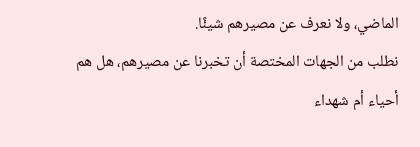الماضي، ولا نعرف عن مصيرهم شيئًا.
نطلب من الجهات المختصة أن تخبرنا عن مصيرهم، هل هم أحياء أم شهداء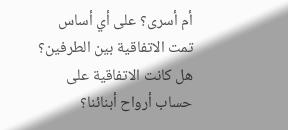أم أسرى؟ على أي أساس تمت الاتفاقية بين الطرفين؟ هل كانت الاتفاقية على حساب أرواح أبنائنا؟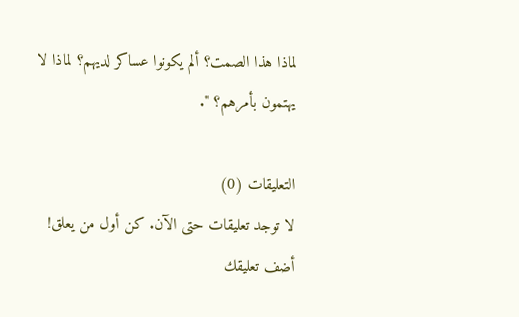لماذا هذا الصمت؟ ألم يكونوا عساكر لديهم؟ لماذا لا يهتمون بأمرهم؟ ".

التعليقات (0)
لا توجد تعليقات حتى الآن. كن أول من يعلق!
أضف تعليقك